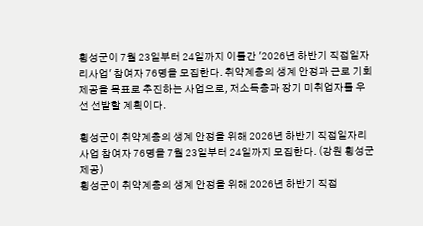횡성군이 7월 23일부터 24일까지 이틀간 '2026년 하반기 직접일자리사업' 참여자 76명을 모집한다. 취약계층의 생계 안정과 근로 기회 제공을 목표로 추진하는 사업으로, 저소득층과 장기 미취업자를 우선 선발할 계획이다.

횡성군이 취약계층의 생계 안정을 위해 2026년 하반기 직접일자리사업 참여자 76명을 7월 23일부터 24일까지 모집한다. (강원 횡성군 제공)
횡성군이 취약계층의 생계 안정을 위해 2026년 하반기 직접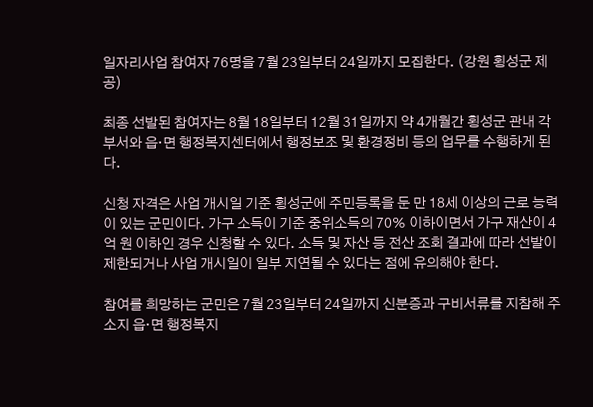일자리사업 참여자 76명을 7월 23일부터 24일까지 모집한다. (강원 횡성군 제공)

최종 선발된 참여자는 8월 18일부터 12월 31일까지 약 4개월간 횡성군 관내 각 부서와 읍·면 행정복지센터에서 행정보조 및 환경정비 등의 업무를 수행하게 된다.

신청 자격은 사업 개시일 기준 횡성군에 주민등록을 둔 만 18세 이상의 근로 능력이 있는 군민이다. 가구 소득이 기준 중위소득의 70% 이하이면서 가구 재산이 4억 원 이하인 경우 신청할 수 있다. 소득 및 자산 등 전산 조회 결과에 따라 선발이 제한되거나 사업 개시일이 일부 지연될 수 있다는 점에 유의해야 한다.

참여를 희망하는 군민은 7월 23일부터 24일까지 신분증과 구비서류를 지참해 주소지 읍·면 행정복지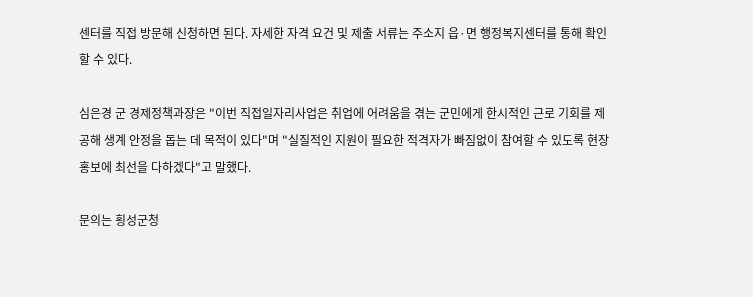센터를 직접 방문해 신청하면 된다. 자세한 자격 요건 및 제출 서류는 주소지 읍·면 행정복지센터를 통해 확인할 수 있다.

심은경 군 경제정책과장은 "이번 직접일자리사업은 취업에 어려움을 겪는 군민에게 한시적인 근로 기회를 제공해 생계 안정을 돕는 데 목적이 있다"며 "실질적인 지원이 필요한 적격자가 빠짐없이 참여할 수 있도록 현장 홍보에 최선을 다하겠다"고 말했다.

문의는 횡성군청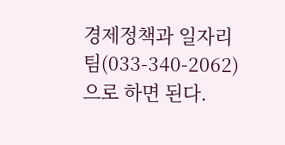경제정책과 일자리팀(033-340-2062)으로 하면 된다.